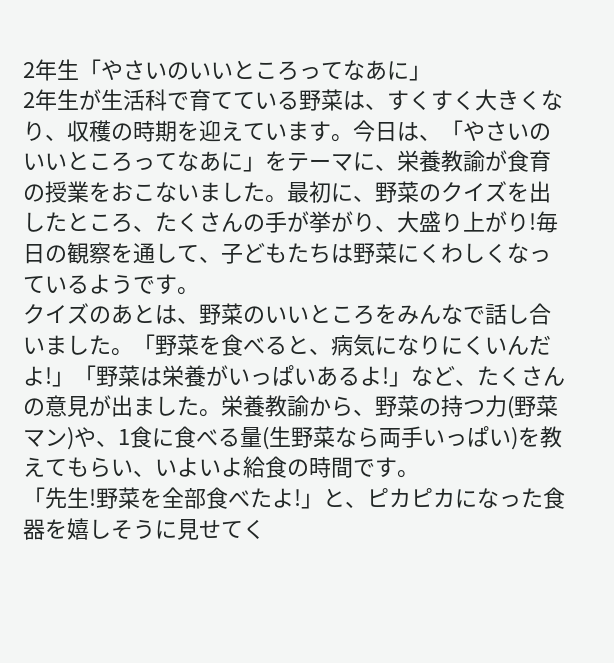2年生「やさいのいいところってなあに」
2年生が生活科で育てている野菜は、すくすく大きくなり、収穫の時期を迎えています。今日は、「やさいのいいところってなあに」をテーマに、栄養教諭が食育の授業をおこないました。最初に、野菜のクイズを出したところ、たくさんの手が挙がり、大盛り上がり!毎日の観察を通して、子どもたちは野菜にくわしくなっているようです。
クイズのあとは、野菜のいいところをみんなで話し合いました。「野菜を食べると、病気になりにくいんだよ!」「野菜は栄養がいっぱいあるよ!」など、たくさんの意見が出ました。栄養教諭から、野菜の持つ力(野菜マン)や、1食に食べる量(生野菜なら両手いっぱい)を教えてもらい、いよいよ給食の時間です。
「先生!野菜を全部食べたよ!」と、ピカピカになった食器を嬉しそうに見せてく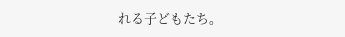れる子どもたち。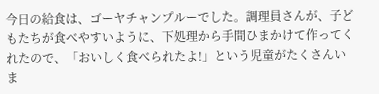今日の給食は、ゴーヤチャンプルーでした。調理員さんが、子どもたちが食べやすいように、下処理から手間ひまかけて作ってくれたので、「おいしく食べられたよ!」という児童がたくさんいま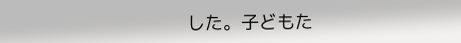した。子どもた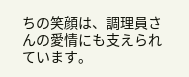ちの笑顔は、調理員さんの愛情にも支えられています。